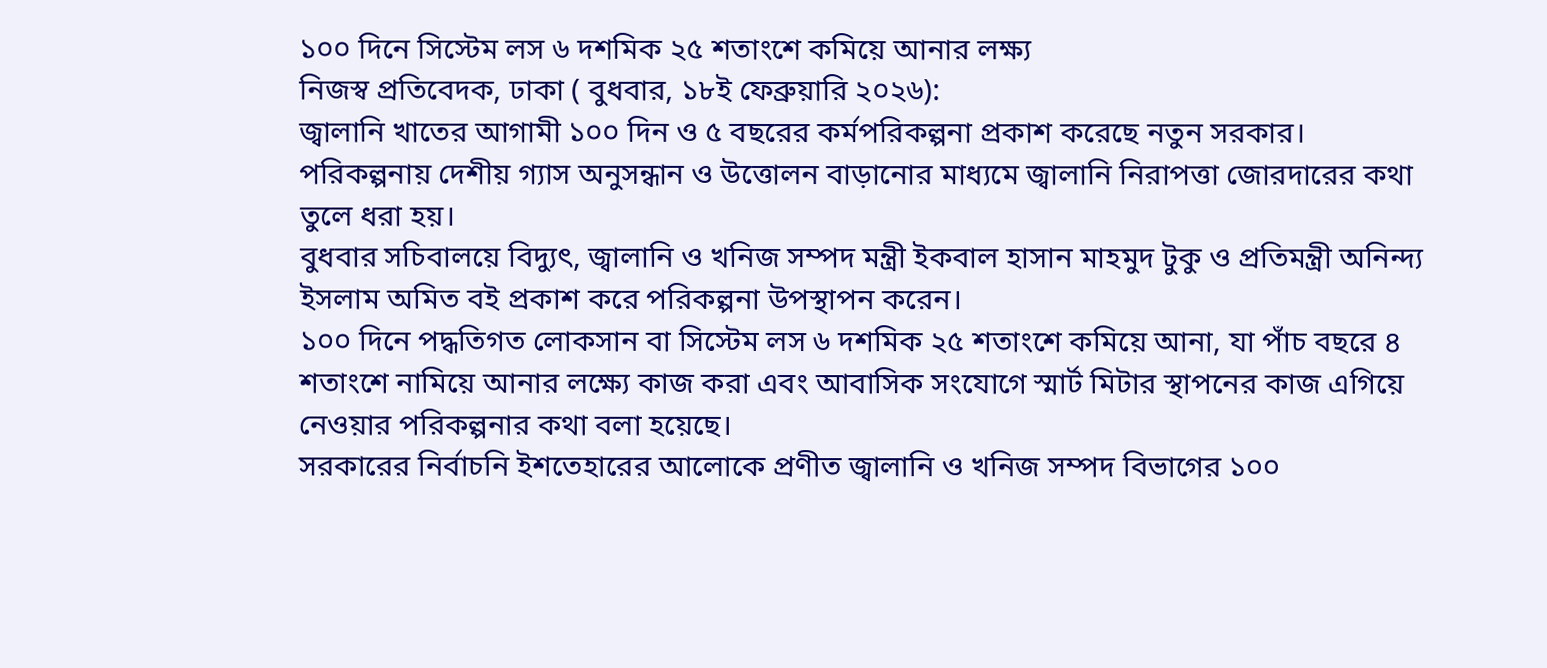১০০ দিনে সিস্টেম লস ৬ দশমিক ২৫ শতাংশে কমিয়ে আনার লক্ষ্য
নিজস্ব প্রতিবেদক, ঢাকা ( বুধবার, ১৮ই ফেব্রুয়ারি ২০২৬):
জ্বালানি খাতের আগামী ১০০ দিন ও ৫ বছরের কর্মপরিকল্পনা প্রকাশ করেছে নতুন সরকার। পরিকল্পনায় দেশীয় গ্যাস অনুসন্ধান ও উত্তোলন বাড়ানোর মাধ্যমে জ্বালানি নিরাপত্তা জোরদারের কথা তুলে ধরা হয়।
বুধবার সচিবালয়ে বিদ্যুৎ, জ্বালানি ও খনিজ সম্পদ মন্ত্রী ইকবাল হাসান মাহমুদ টুকু ও প্রতিমন্ত্রী অনিন্দ্য ইসলাম অমিত বই প্রকাশ করে পরিকল্পনা উপস্থাপন করেন।
১০০ দিনে পদ্ধতিগত লোকসান বা সিস্টেম লস ৬ দশমিক ২৫ শতাংশে কমিয়ে আনা, যা পাঁচ বছরে ৪ শতাংশে নামিয়ে আনার লক্ষ্যে কাজ করা এবং আবাসিক সংযোগে স্মার্ট মিটার স্থাপনের কাজ এগিয়ে নেওয়ার পরিকল্পনার কথা বলা হয়েছে।
সরকারের নির্বাচনি ইশতেহারের আলোকে প্রণীত জ্বালানি ও খনিজ সম্পদ বিভাগের ১০০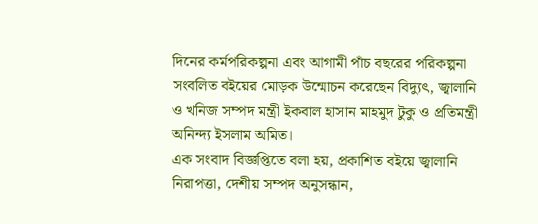দিনের কর্মপরিকল্পনা এবং আগামী পাঁচ বছরের পরিকল্পনা সংবলিত বইয়ের মোড়ক উন্মোচন করেছেন বিদ্যুৎ, জ্বালানি ও খনিজ সম্পদ মন্ত্রী ইকবাল হাসান মাহমুদ টুকু ও প্রতিমন্ত্রী অনিন্দ্য ইসলাম অমিত।
এক সংবাদ বিজ্ঞপ্তিতে বলা হয়, প্রকাশিত বইয়ে জ্বালানি নিরাপত্তা, দেশীয় সম্পদ অনুসন্ধান,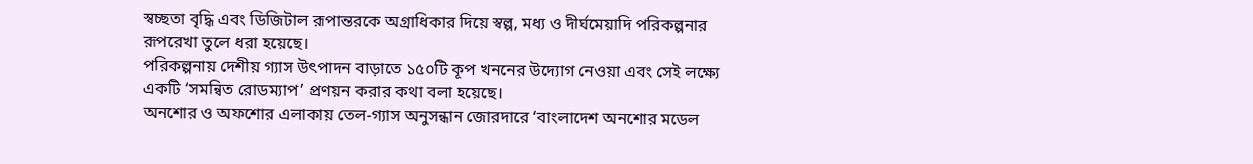স্বচ্ছতা বৃদ্ধি এবং ডিজিটাল রূপান্তরকে অগ্রাধিকার দিয়ে স্বল্প, মধ্য ও দীর্ঘমেয়াদি পরিকল্পনার রূপরেখা তুলে ধরা হয়েছে।
পরিকল্পনায় দেশীয় গ্যাস উৎপাদন বাড়াতে ১৫০টি কূপ খননের উদ্যোগ নেওয়া এবং সেই লক্ষ্যে একটি ‘সমন্বিত রোডম্যাপ’ প্রণয়ন করার কথা বলা হয়েছে।
অনশোর ও অফশোর এলাকায় তেল-গ্যাস অনুসন্ধান জোরদারে ‘বাংলাদেশ অনশোর মডেল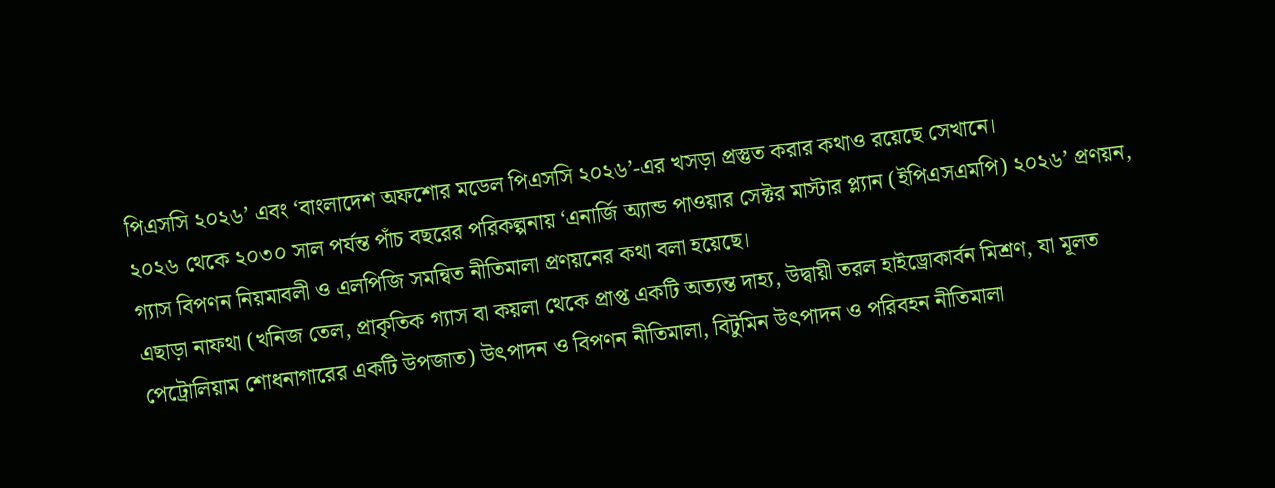পিএসসি ২০২৬’ এবং ‘বাংলাদেশ অফশোর মডেল পিএসসি ২০২৬’-এর খসড়া প্রস্তুত করার কথাও রয়েছে সেখানে।
২০২৬ থেকে ২০৩০ সাল পর্যন্ত পাঁচ বছরের পরিকল্পনায় ‘এনার্জি অ্যান্ড পাওয়ার সেক্টর মাস্টার প্ল্যান (ইপিএসএমপি) ২০২৬’ প্রণয়ন, গ্যাস বিপণন নিয়মাবলী ও এলপিজি সমন্বিত নীতিমালা প্রণয়নের কথা বলা হয়েছে।
এছাড়া নাফথা (খনিজ তেল, প্রাকৃতিক গ্যাস বা কয়লা থেকে প্রাপ্ত একটি অত্যন্ত দাহ্য, উদ্বায়ী তরল হাইড্রোকার্বন মিশ্রণ, যা মূলত পেট্রোলিয়াম শোধনাগারের একটি উপজাত) উৎপাদন ও বিপণন নীতিমালা, বিটুমিন উৎপাদন ও পরিবহন নীতিমালা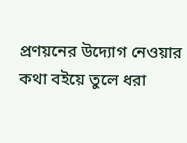প্রণয়নের উদ্যোগ নেওয়ার কথা বইয়ে তুলে ধরা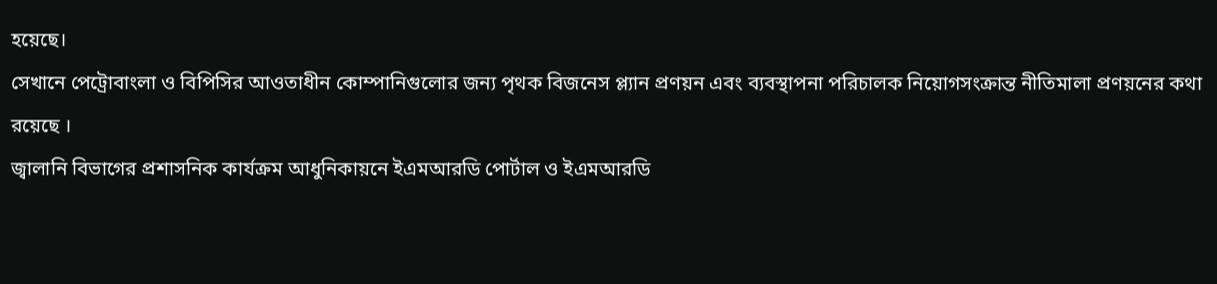হয়েছে।
সেখানে পেট্রোবাংলা ও বিপিসির আওতাধীন কোম্পানিগুলোর জন্য পৃথক বিজনেস প্ল্যান প্রণয়ন এবং ব্যবস্থাপনা পরিচালক নিয়োগসংক্রান্ত নীতিমালা প্রণয়নের কথা রয়েছে ।
জ্বালানি বিভাগের প্রশাসনিক কার্যক্রম আধুনিকায়নে ইএমআরডি পোর্টাল ও ইএমআরডি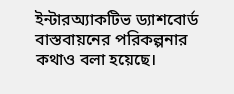ইন্টারঅ্যাকটিভ ড্যাশবোর্ড বাস্তবায়নের পরিকল্পনার কথাও বলা হয়েছে।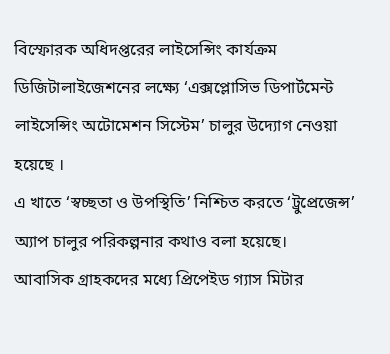বিস্ফোরক অধিদপ্তরের লাইসেন্সিং কার্যক্রম ডিজিটালাইজেশনের লক্ষ্যে ‘এক্সপ্লোসিভ ডিপার্টমেন্ট লাইসেন্সিং অটোমেশন সিস্টেম’ চালুর উদ্যোগ নেওয়া হয়েছে ।
এ খাতে ‘স্বচ্ছতা ও উপস্থিতি’ নিশ্চিত করতে ‘ট্রুপ্রেজেন্স’ অ্যাপ চালুর পরিকল্পনার কথাও বলা হয়েছে।
আবাসিক গ্রাহকদের মধ্যে প্রিপেইড গ্যাস মিটার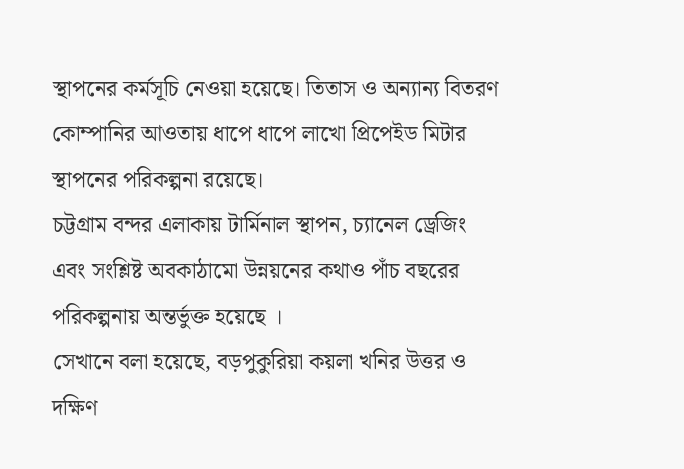স্থাপনের কর্মসূচি নেওয়া হয়েছে। তিতাস ও অন্যান্য বিতরণ কোম্পানির আওতায় ধাপে ধাপে লাখো প্রিপেইড মিটার স্থাপনের পরিকল্পনা রয়েছে।
চট্টগ্রাম বন্দর এলাকায় টার্মিনাল স্থাপন, চ্যানেল ড্রেজিং এবং সংশ্লিষ্ট অবকাঠামো উন্নয়নের কথাও পাঁচ বছরের পরিকল্পনায় অন্তর্ভুক্ত হয়েছে ।
সেখানে বলা হয়েছে, বড়পুকুরিয়া কয়লা খনির উত্তর ও দক্ষিণ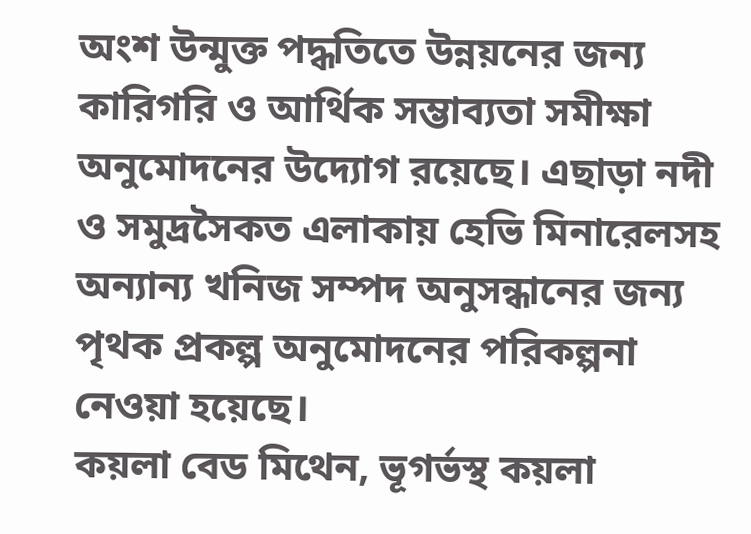অংশ উন্মুক্ত পদ্ধতিতে উন্নয়নের জন্য কারিগরি ও আর্থিক সম্ভাব্যতা সমীক্ষা অনুমোদনের উদ্যোগ রয়েছে। এছাড়া নদী ও সমুদ্রসৈকত এলাকায় হেভি মিনারেলসহ অন্যান্য খনিজ সম্পদ অনুসন্ধানের জন্য পৃথক প্রকল্প অনুমোদনের পরিকল্পনা নেওয়া হয়েছে।
কয়লা বেড মিথেন, ভূগর্ভস্থ কয়লা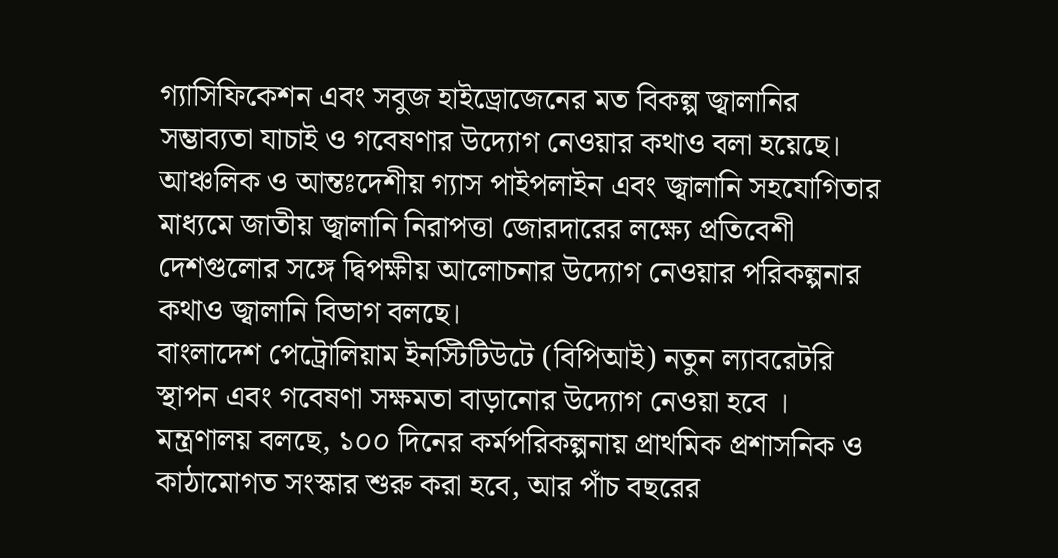গ্যাসিফিকেশন এবং সবুজ হাইড্রোজেনের মত বিকল্প জ্বালানির সম্ভাব্যতা যাচাই ও গবেষণার উদ্যোগ নেওয়ার কথাও বলা হয়েছে।
আঞ্চলিক ও আন্তঃদেশীয় গ্যাস পাইপলাইন এবং জ্বালানি সহযোগিতার মাধ্যমে জাতীয় জ্বালানি নিরাপত্তা জোরদারের লক্ষ্যে প্রতিবেশী দেশগুলোর সঙ্গে দ্বিপক্ষীয় আলোচনার উদ্যোগ নেওয়ার পরিকল্পনার কথাও জ্বালানি বিভাগ বলছে।
বাংলাদেশ পেট্রোলিয়াম ইনস্টিটিউটে (বিপিআই) নতুন ল্যাবরেটরি স্থাপন এবং গবেষণা সক্ষমতা বাড়ানোর উদ্যোগ নেওয়া হবে ।
মন্ত্রণালয় বলছে, ১০০ দিনের কর্মপরিকল্পনায় প্রাথমিক প্রশাসনিক ও কাঠামোগত সংস্কার শুরু করা হবে, আর পাঁচ বছরের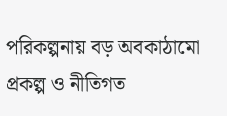পরিকল্পনায় বড় অবকাঠামো প্রকল্প ও নীতিগত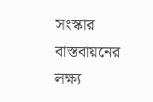সংস্কার বাস্তবায়নের লক্ষ্য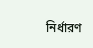নির্ধারণ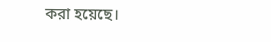করা হয়েছে।